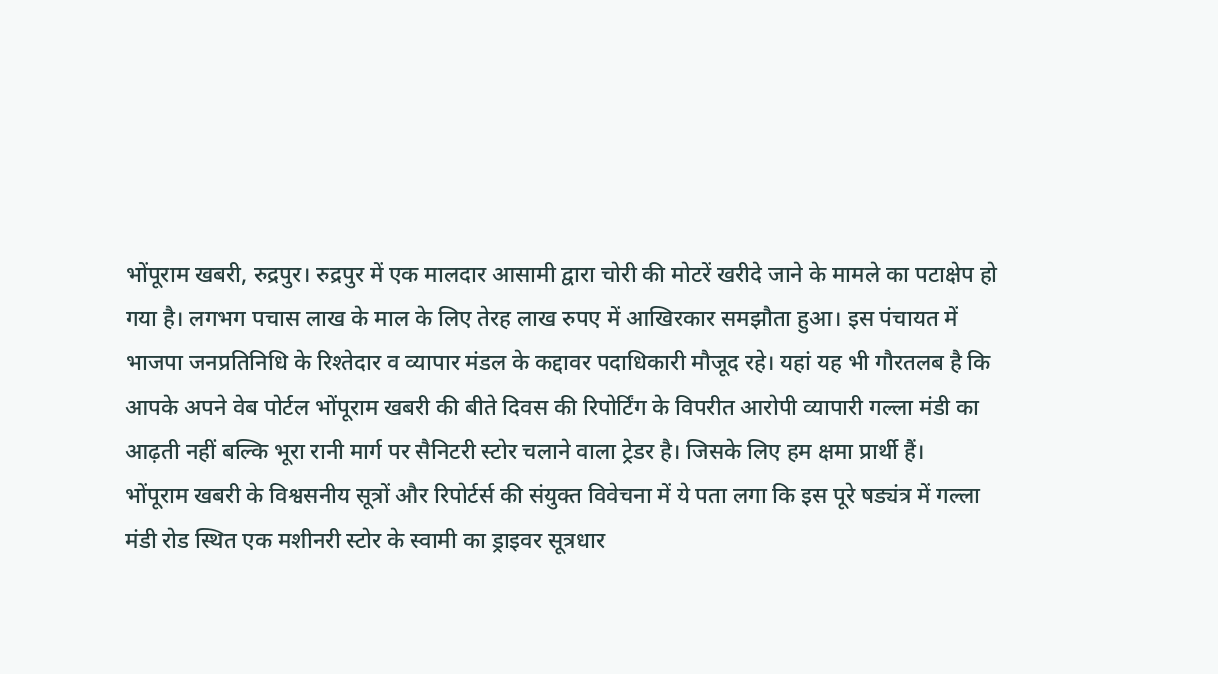भोंपूराम खबरी, रुद्रपुर। रुद्रपुर में एक मालदार आसामी द्वारा चोरी की मोटरें खरीदे जाने के मामले का पटाक्षेप हो गया है। लगभग पचास लाख के माल के लिए तेरह लाख रुपए में आखिरकार समझौता हुआ। इस पंचायत में भाजपा जनप्रतिनिधि के रिश्तेदार व व्यापार मंडल के कद्दावर पदाधिकारी मौजूद रहे। यहां यह भी गौरतलब है कि आपके अपने वेब पोर्टल भोंपूराम खबरी की बीते दिवस की रिपोर्टिंग के विपरीत आरोपी व्यापारी गल्ला मंडी का आढ़ती नहीं बल्कि भूरा रानी मार्ग पर सैनिटरी स्टोर चलाने वाला ट्रेडर है। जिसके लिए हम क्षमा प्रार्थी हैं।
भोंपूराम खबरी के विश्वसनीय सूत्रों और रिपोर्टर्स की संयुक्त विवेचना में ये पता लगा कि इस पूरे षड्यंत्र में गल्ला मंडी रोड स्थित एक मशीनरी स्टोर के स्वामी का ड्राइवर सूत्रधार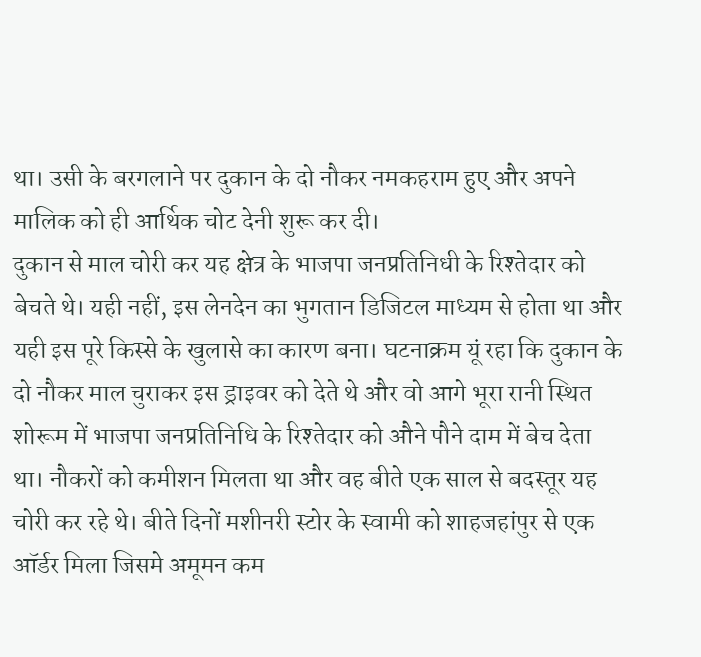था। उसी के बरगलाने पर दुकान के दो नौकर नमकहराम हुए और अपने मालिक को ही आर्थिक चोट देनी शुरू कर दी।
दुकान से माल चोरी कर यह क्षेत्र के भाजपा जनप्रतिनिधी के रिश्तेदार को बेचते थे। यही नहीं, इस लेनदेन का भुगतान डिजिटल माध्यम से होता था और यही इस पूरे किस्से के खुलासे का कारण बना। घटनाक्रम यूं रहा कि दुकान के दो नौकर माल चुराकर इस ड्राइवर को देते थे और वो आगे भूरा रानी स्थित शोरूम में भाजपा जनप्रतिनिधि के रिश्तेदार को औने पौने दाम में बेच देता था। नौकरों को कमीशन मिलता था और वह बीते एक साल से बदस्तूर यह चोरी कर रहे थे। बीते दिनों मशीनरी स्टोर के स्वामी को शाहजहांपुर से एक ऑर्डर मिला जिसमे अमूमन कम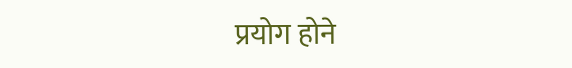प्रयोग होने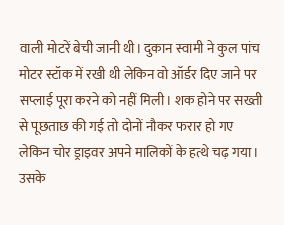वाली मोटरें बेची जानी थी। दुकान स्वामी ने कुल पांच मोटर स्टॉक में रखी थी लेकिन वो ऑर्डर दिए जाने पर सप्लाई पूरा करने को नहीं मिली। शक होने पर सख्ती से पूछताछ की गई तो दोनों नौकर फरार हो गए लेकिन चोर ड्राइवर अपने मालिकों के हत्थे चढ़ गया। उसके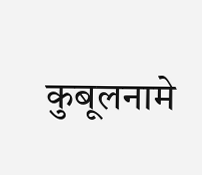कुबूलनामे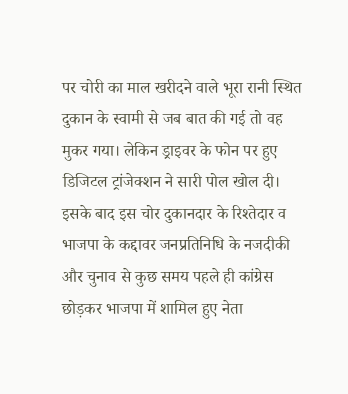पर चोरी का माल खरीदने वाले भूरा रानी स्थित दुकान के स्वामी से जब बात की गई तो वह मुकर गया। लेकिन ड्राइवर के फोन पर हुए डिजिटल ट्रांजेक्शन ने सारी पोल खोल दी।
इसके बाद इस चोर दुकानदार के रिश्तेदार व भाजपा के कद्दावर जनप्रतिनिधि के नजदीकी और चुनाव से कुछ समय पहले ही कांग्रेस छोड़कर भाजपा में शामिल हुए नेता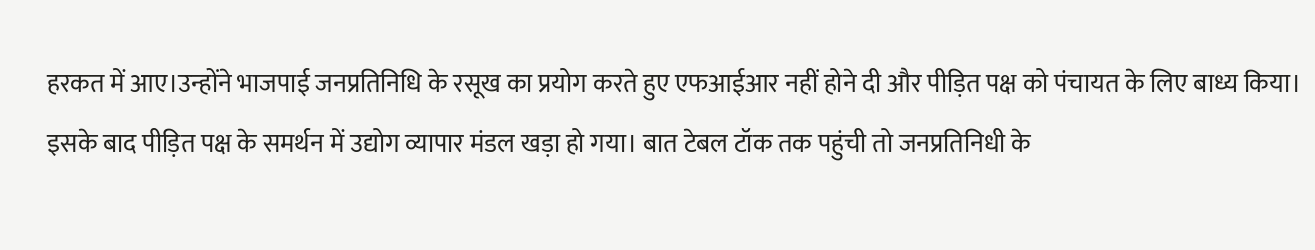हरकत में आए।उन्होंने भाजपाई जनप्रतिनिधि के रसूख का प्रयोग करते हुए एफआईआर नहीं होने दी और पीड़ित पक्ष को पंचायत के लिए बाध्य किया।
इसके बाद पीड़ित पक्ष के समर्थन में उद्योग व्यापार मंडल खड़ा हो गया। बात टेबल टॉक तक पहुंची तो जनप्रतिनिधी के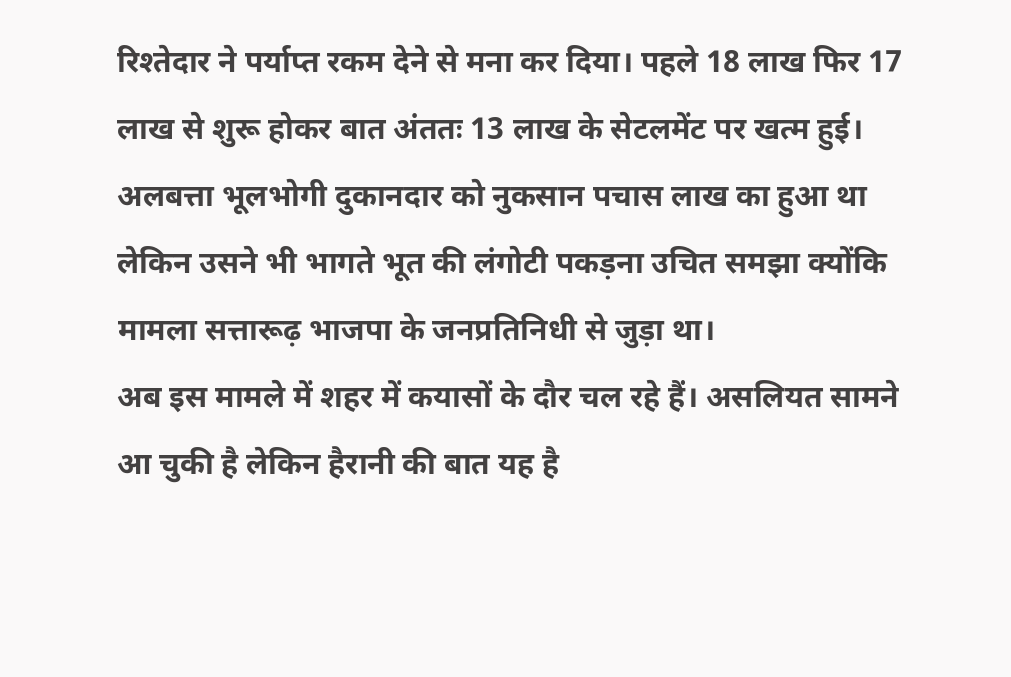रिश्तेदार ने पर्याप्त रकम देने से मना कर दिया। पहले 18 लाख फिर 17 लाख से शुरू होकर बात अंततः 13 लाख के सेटलमेंट पर खत्म हुई।
अलबत्ता भूलभोगी दुकानदार को नुकसान पचास लाख का हुआ था लेकिन उसने भी भागते भूत की लंगोटी पकड़ना उचित समझा क्योंकि मामला सत्तारूढ़ भाजपा के जनप्रतिनिधी से जुड़ा था।
अब इस मामले में शहर में कयासों के दौर चल रहे हैं। असलियत सामने आ चुकी है लेकिन हैरानी की बात यह है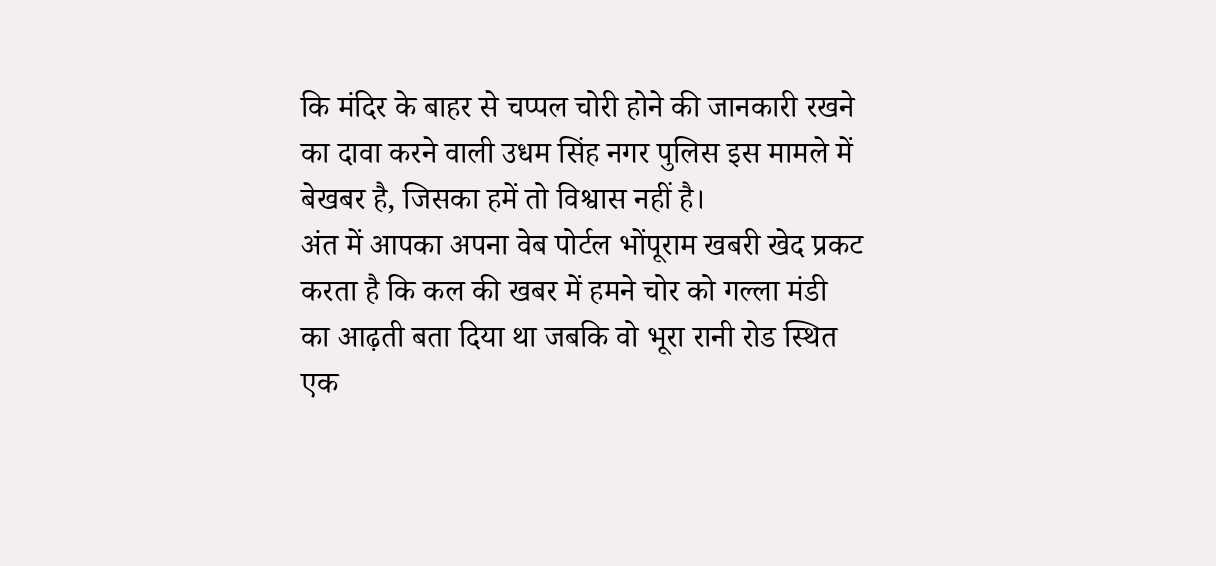कि मंदिर के बाहर से चप्पल चोरी होने की जानकारी रखने का दावा करने वाली उधम सिंह नगर पुलिस इस मामले में बेखबर है, जिसका हमें तो विश्वास नहीं है।
अंत में आपका अपना वेब पोर्टल भोंपूराम खबरी खेद प्रकट करता है कि कल की खबर में हमने चोर को गल्ला मंडी का आढ़ती बता दिया था जबकि वो भूरा रानी रोड स्थित एक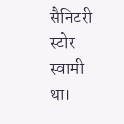सैनिटरी स्टोर स्वामी था।